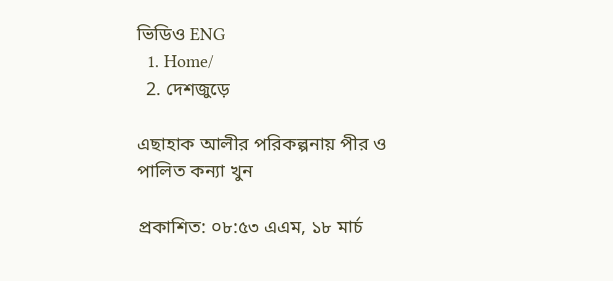ভিডিও ENG
  1. Home/
  2. দেশজুড়ে

এছাহাক আলীর পরিকল্পনায় পীর ও পালিত কন্যা খুন

প্রকাশিত: ০৮:৫৩ এএম, ১৮ মার্চ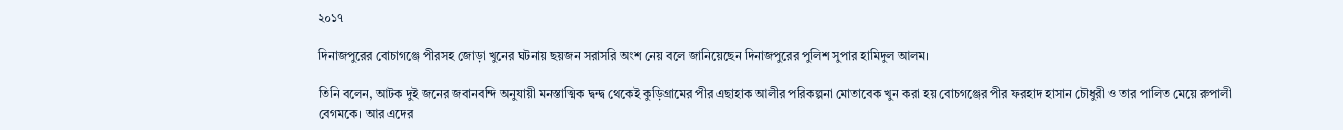২০১৭

দিনাজপুরের বোচাগঞ্জে পীরসহ জোড়া খুনের ঘটনায় ছয়জন সরাসরি অংশ নেয় বলে জানিয়েছেন দিনাজপুরের পুলিশ সুপার হামিদুল আলম।

তিনি বলেন, আটক দুই জনের জবানবন্দি অনুযায়ী মনস্তাত্মিক দ্বন্দ্ব থেকেই কুড়িগ্রামের পীর এছাহাক আলীর পরিকল্পনা মোতাবেক খুন করা হয় বোচগঞ্জের পীর ফরহাদ হাসান চৌধুরী ও তার পালিত মেয়ে রুপালী বেগমকে। আর এদের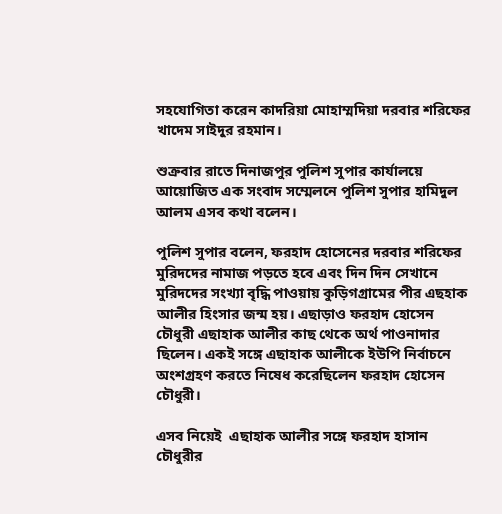সহযোগিতা করেন কাদরিয়া মোহাম্মদিয়া দরবার শরিফের খাদেম সাইদুর রহমান।

শুক্রবার রাতে দিনাজপুর পুলিশ সুপার কার্যালয়ে আয়োজিত এক সংবাদ সম্মেলনে পুলিশ সুপার হামিদুল আলম এসব কথা বলেন।

পুলিশ সুপার বলেন, ফরহাদ হোসেনের দরবার শরিফের মুরিদদের নামাজ পড়তে হবে এবং দিন দিন সেখানে মুরিদদের সংখ্যা বৃদ্ধি পাওয়ায় কুড়িগগ্রামের পীর এছহাক আলীর হিংসার জন্ম হয়। এছাড়াও ফরহাদ হোসেন চৌধুরী এছাহাক আলীর কাছ থেকে অর্থ পাওনাদার ছিলেন। একই সঙ্গে এছাহাক আলীকে ইউপি নির্বাচনে অংশগ্রহণ করতে নিষেধ করেছিলেন ফরহাদ হোসেন চৌধুরী।

এসব নিয়েই  এছাহাক আলীর সঙ্গে ফরহাদ হাসান চৌধুরীর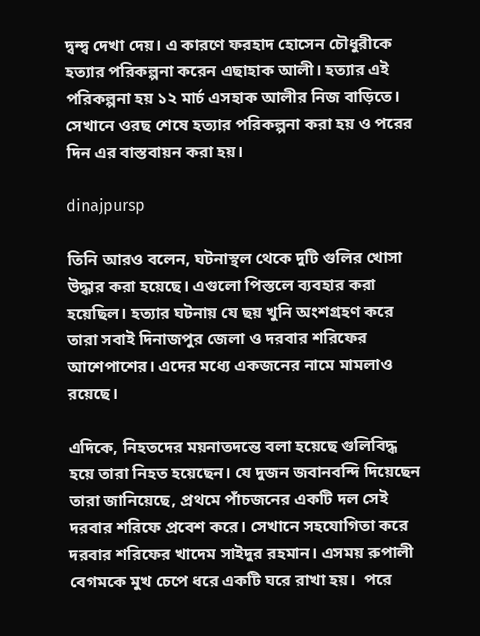দ্বন্দ্ব দেখা দেয়। এ কারণে ফরহাদ হোসেন চৌধুরীকে হত্যার পরিকল্পনা করেন এছাহাক আলী। হত্যার এই পরিকল্পনা হয় ১২ মার্চ এসহাক আলীর নিজ বাড়িতে। সেখানে ওরছ শেষে হত্যার পরিকল্পনা করা হয় ও পরের দিন এর বাস্তবায়ন করা হয়।

dinajpursp

তিনি আরও বলেন, ঘটনাস্থল থেকে দুটি গুলির খোসা উদ্ধার করা হয়েছে। এগুলো পিস্তলে ব্যবহার করা হয়েছিল। হত্যার ঘটনায় যে ছয় খুনি অংশগ্রহণ করে তারা সবাই দিনাজপুর জেলা ও দরবার শরিফের আশেপাশের। এদের মধ্যে একজনের নামে মামলাও রয়েছে।

এদিকে, নিহতদের ময়নাতদন্তে বলা হয়েছে গুলিবিদ্ধ হয়ে তারা নিহত হয়েছেন। যে দুজন জবানবন্দি দিয়েছেন তারা জানিয়েছে, প্রথমে পাঁচজনের একটি দল সেই দরবার শরিফে প্রবেশ করে। সেখানে সহযোগিতা করে দরবার শরিফের খাদেম সাইদুর রহমান। এসময় রুপালী বেগমকে মুখ চেপে ধরে একটি ঘরে রাখা হয়।  পরে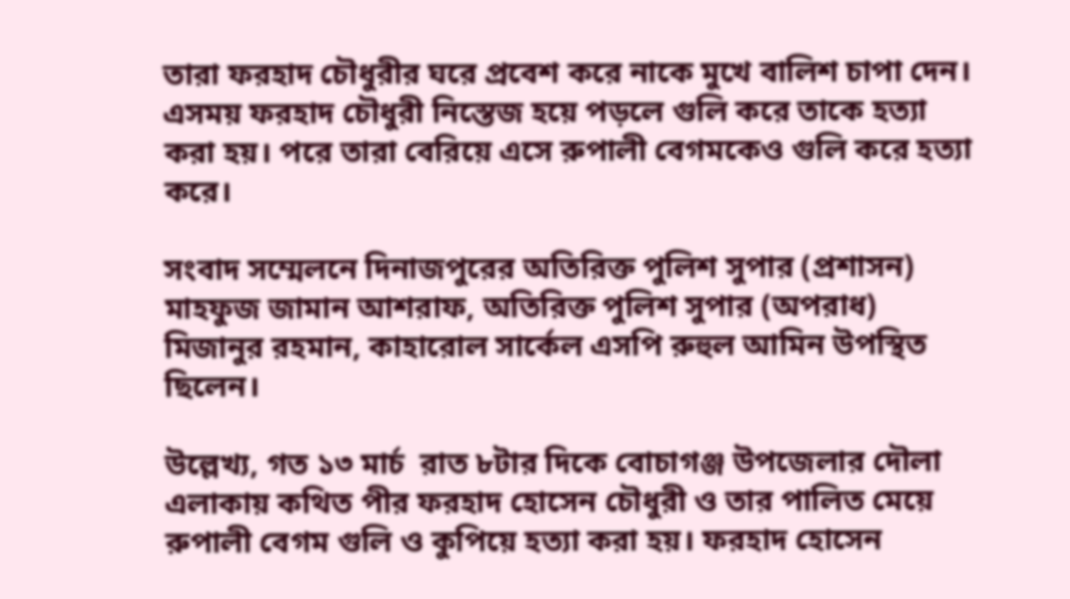তারা ফরহাদ চৌধুরীর ঘরে প্রবেশ করে নাকে মুখে বালিশ চাপা দেন। এসময় ফরহাদ চৌধুরী নিস্তেজ হয়ে পড়লে গুলি করে তাকে হত্যা করা হয়। পরে তারা বেরিয়ে এসে রুপালী বেগমকেও গুলি করে হত্যা করে।

সংবাদ সম্মেলনে দিনাজপুরের অতিরিক্ত পুলিশ সুপার (প্রশাসন) মাহফুজ জামান আশরাফ, অতিরিক্ত পুলিশ সুপার (অপরাধ) মিজানুর রহমান, কাহারোল সার্কেল এসপি রুহুল আমিন উপস্থিত ছিলেন।

উল্লেখ্য, গত ১৩ মার্চ  রাত ৮টার দিকে বোচাগঞ্জ উপজেলার দৌলা এলাকায় কথিত পীর ফরহাদ হোসেন চৌধুরী ও তার পালিত মেয়ে রুপালী বেগম গুলি ও কুপিয়ে হত্যা করা হয়। ফরহাদ হোসেন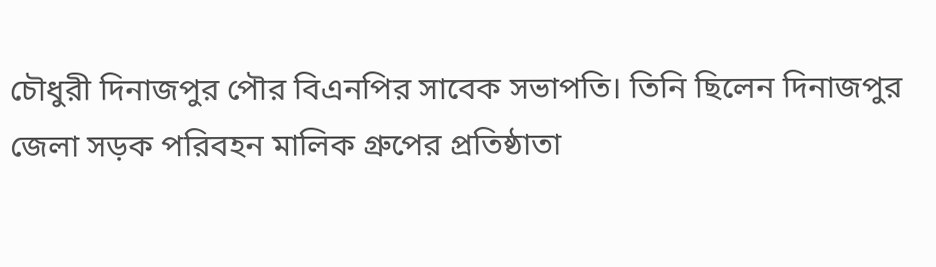চৌধুরী দিনাজপুর পৌর বিএনপির সাবেক সভাপতি। তিনি ছিলেন দিনাজপুর জেলা সড়ক পরিবহন মালিক গ্রুপের প্রতিষ্ঠাতা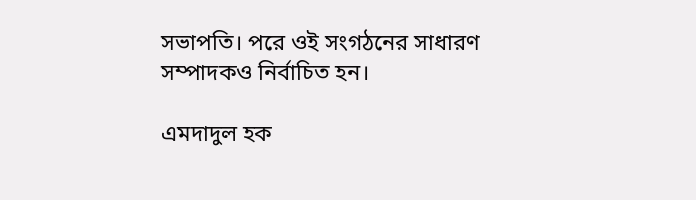সভাপতি। পরে ওই সংগঠনের সাধারণ সম্পাদকও নির্বাচিত হন।

এমদাদুল হক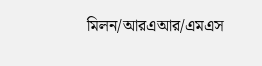মিলন/আরএআর/এমএস